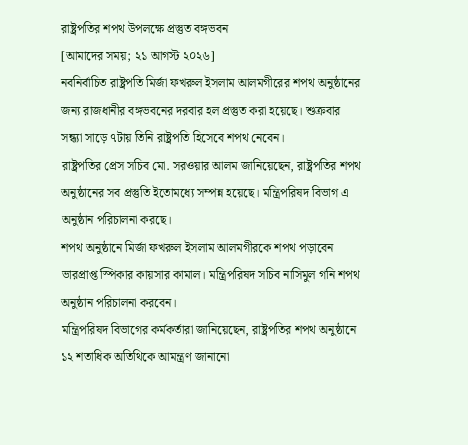রাষ্ট্রপতির শপথ উপলক্ষে প্রস্তুত বঙ্গভবন
[আমাদের সময়; ২১ আগস্ট ২০২৬]
নবনির্বাচিত রাষ্ট্রপতি মির্জা ফখরুল ইসলাম আলমগীরের শপথ অনুষ্ঠানের জন্য রাজধানীর বঙ্গভবনের দরবার হল প্রস্তুত করা হয়েছে। শুক্রবার সন্ধ্যা সাড়ে ৭টায় তিনি রাষ্ট্রপতি হিসেবে শপথ নেবেন।
রাষ্ট্রপতির প্রেস সচিব মো. সরওয়ার আলম জানিয়েছেন, রাষ্ট্রপতির শপথ অনুষ্ঠানের সব প্রস্তুতি ইতোমধ্যে সম্পন্ন হয়েছে। মন্ত্রিপরিষদ বিভাগ এ অনুষ্ঠান পরিচালনা করছে।
শপথ অনুষ্ঠানে মির্জা ফখরুল ইসলাম আলমগীরকে শপথ পড়াবেন ভারপ্রাপ্ত স্পিকার কায়সার কামাল। মন্ত্রিপরিষদ সচিব নাসিমুল গনি শপথ অনুষ্ঠান পরিচালনা করবেন।
মন্ত্রিপরিষদ বিভাগের কর্মকর্তারা জানিয়েছেন, রাষ্ট্রপতির শপথ অনুষ্ঠানে ১২ শতাধিক অতিথিকে আমন্ত্রণ জানানো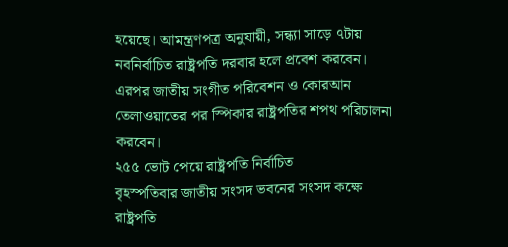হয়েছে। আমন্ত্রণপত্র অনুযায়ী, সন্ধ্যা সাড়ে ৭টায় নবনির্বাচিত রাষ্ট্রপতি দরবার হলে প্রবেশ করবেন। এরপর জাতীয় সংগীত পরিবেশন ও কোরআন তেলাওয়াতের পর স্পিকার রাষ্ট্রপতির শপথ পরিচালনা করবেন।
২৫৫ ভোট পেয়ে রাষ্ট্রপতি নির্বাচিত
বৃহস্পতিবার জাতীয় সংসদ ভবনের সংসদ কক্ষে রাষ্ট্রপতি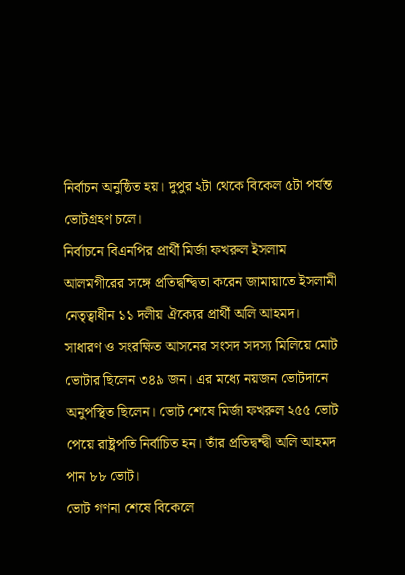নির্বাচন অনুষ্ঠিত হয়। দুপুর ২টা থেকে বিকেল ৫টা পর্যন্ত ভোটগ্রহণ চলে।
নির্বাচনে বিএনপির প্রার্থী মির্জা ফখরুল ইসলাম আলমগীরের সঙ্গে প্রতিদ্বন্দ্বিতা করেন জামায়াতে ইসলামী নেতৃত্বাধীন ১১ দলীয় ঐক্যের প্রার্থী অলি আহমদ।
সাধারণ ও সংরক্ষিত আসনের সংসদ সদস্য মিলিয়ে মোট ভোটার ছিলেন ৩৪৯ জন। এর মধ্যে নয়জন ভোটদানে অনুপস্থিত ছিলেন। ভোট শেষে মির্জা ফখরুল ২৫৫ ভোট পেয়ে রাষ্ট্রপতি নির্বাচিত হন। তাঁর প্রতিদ্বন্দ্বী অলি আহমদ পান ৮৮ ভোট।
ভোট গণনা শেষে বিকেলে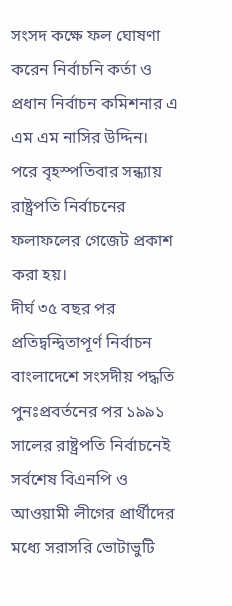সংসদ কক্ষে ফল ঘোষণা করেন নির্বাচনি কর্তা ও প্রধান নির্বাচন কমিশনার এ এম এম নাসির উদ্দিন। পরে বৃহস্পতিবার সন্ধ্যায় রাষ্ট্রপতি নির্বাচনের ফলাফলের গেজেট প্রকাশ করা হয়।
দীর্ঘ ৩৫ বছর পর প্রতিদ্বন্দ্বিতাপূর্ণ নির্বাচন
বাংলাদেশে সংসদীয় পদ্ধতি পুনঃপ্রবর্তনের পর ১৯৯১ সালের রাষ্ট্রপতি নির্বাচনেই সর্বশেষ বিএনপি ও আওয়ামী লীগের প্রার্থীদের মধ্যে সরাসরি ভোটাভুটি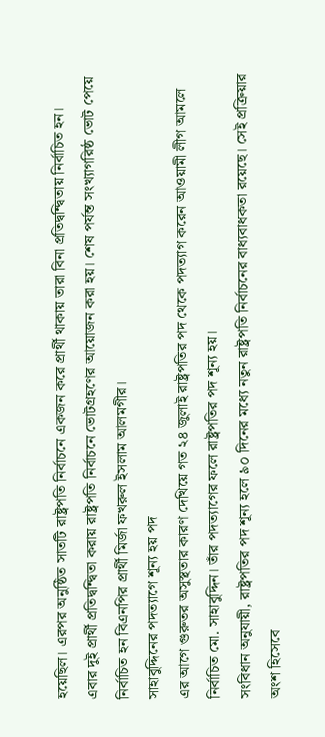হয়েছিল। এরপর অনুষ্ঠিত সাতটি রাষ্ট্রপতি নির্বাচনে একজন করে প্রার্থী থাকায় তারা বিনা প্রতিদ্বন্দ্বিতায় নির্বাচিত হন।
এবার দুই প্রার্থী প্রতিদ্বন্দ্বিতা করায় রাষ্ট্রপতি নির্বাচনে ভোটগ্রহণের আয়োজন করা হয়। শেষ পর্যন্ত সংখ্যাগরিষ্ঠ ভোট পেয়ে নির্বাচিত হন বিএনপির প্রার্থী মির্জা ফখরুল ইসলাম আলমগীর।
সাহাবুদ্দিনের পদত্যাগে শূন্য হয় পদ
এর আগে গুরুতর অসুস্থতার কারণ দেখিয়ে গত ২৪ জুলাই রাষ্ট্রপতির পদ থেকে পদত্যাগ করেন আওয়ামী লীগ আমলে নির্বাচিত মো. সাহাবুদ্দিন। তাঁর পদত্যাগের ফলে রাষ্ট্রপতির পদ শূন্য হয়।
সংবিধান অনুযায়ী, রাষ্ট্রপতির পদ শূন্য হলে ৯০ দিনের মধ্যে নতুন রাষ্ট্রপতি নির্বাচনের বাধ্যবাধকতা রয়েছে। সেই প্রক্রিয়ার অংশ হিসেবে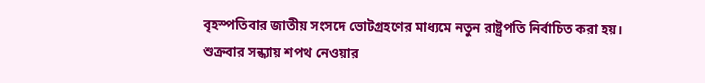বৃহস্পতিবার জাতীয় সংসদে ভোটগ্রহণের মাধ্যমে নতুন রাষ্ট্রপতি নির্বাচিত করা হয়।
শুক্রবার সন্ধ্যায় শপথ নেওয়ার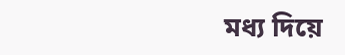মধ্য দিয়ে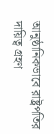আনুষ্ঠানিকভাবে রাষ্ট্রপতির দায়িত্ব গ্রহণ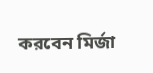করবেন মির্জা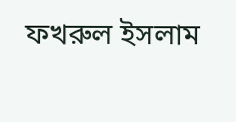ফখরুল ইসলাম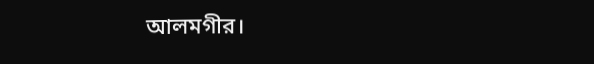আলমগীর।